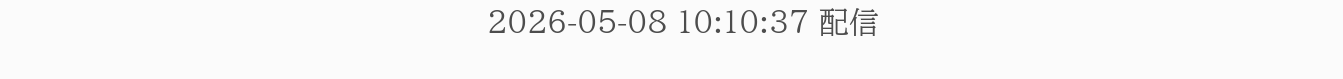2026-05-08 10:10:37 配信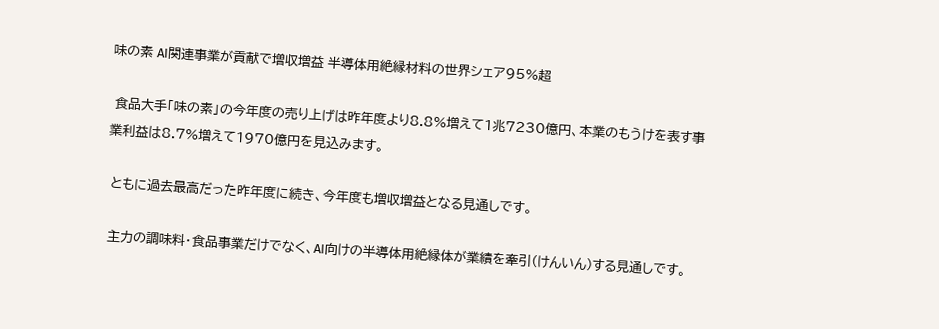味の素 AI関連事業が貢献で増収増益 半導体用絶縁材料の世界シェア95%超

 食品大手「味の素」の今年度の売り上げは昨年度より8.8%増えて1兆7230億円、本業のもうけを表す事業利益は8.7%増えて1970億円を見込みます。

 ともに過去最高だった昨年度に続き、今年度も増収増益となる見通しです。

 主力の調味料・食品事業だけでなく、AI向けの半導体用絶縁体が業績を牽引(けんいん)する見通しです。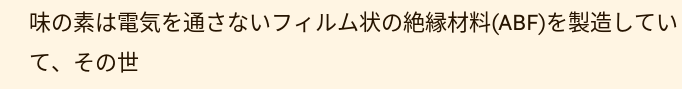味の素は電気を通さないフィルム状の絶縁材料(ABF)を製造していて、その世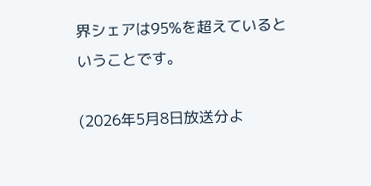界シェアは95%を超えているということです。

(2026年5月8日放送分よ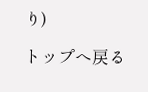り)

トップへ戻る